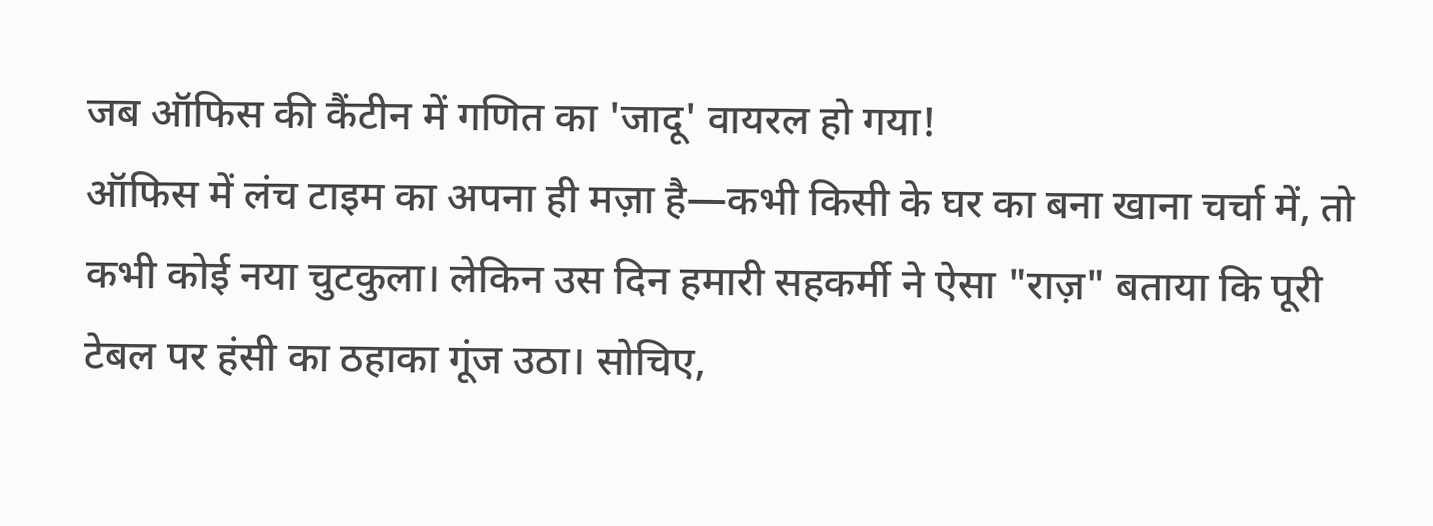जब ऑफिस की कैंटीन में गणित का 'जादू' वायरल हो गया!
ऑफिस में लंच टाइम का अपना ही मज़ा है—कभी किसी के घर का बना खाना चर्चा में, तो कभी कोई नया चुटकुला। लेकिन उस दिन हमारी सहकर्मी ने ऐसा "राज़" बताया कि पूरी टेबल पर हंसी का ठहाका गूंज उठा। सोचिए,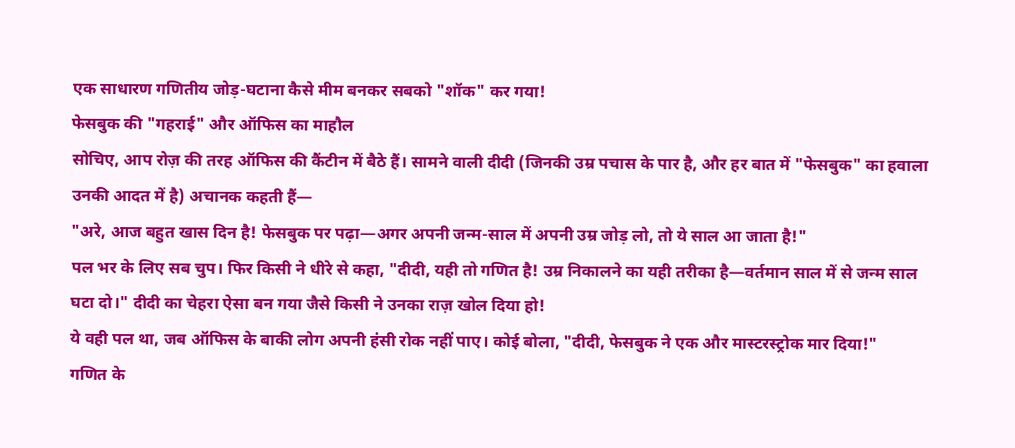एक साधारण गणितीय जोड़-घटाना कैसे मीम बनकर सबको "शॉक" कर गया!
फेसबुक की "गहराई" और ऑफिस का माहौल
सोचिए, आप रोज़ की तरह ऑफिस की कैंटीन में बैठे हैं। सामने वाली दीदी (जिनकी उम्र पचास के पार है, और हर बात में "फेसबुक" का हवाला उनकी आदत में है) अचानक कहती हैं—
"अरे, आज बहुत खास दिन है! फेसबुक पर पढ़ा—अगर अपनी जन्म-साल में अपनी उम्र जोड़ लो, तो ये साल आ जाता है!"
पल भर के लिए सब चुप। फिर किसी ने धीरे से कहा, "दीदी, यही तो गणित है! उम्र निकालने का यही तरीका है—वर्तमान साल में से जन्म साल घटा दो।" दीदी का चेहरा ऐसा बन गया जैसे किसी ने उनका राज़ खोल दिया हो!
ये वही पल था, जब ऑफिस के बाकी लोग अपनी हंसी रोक नहीं पाए। कोई बोला, "दीदी, फेसबुक ने एक और मास्टरस्ट्रोक मार दिया!"
गणित के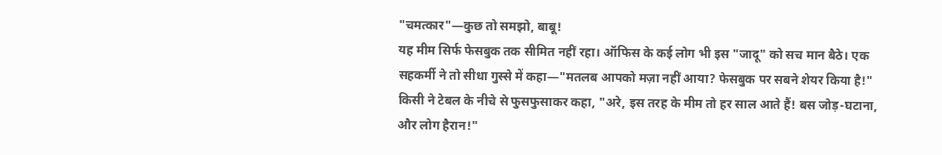"चमत्कार"—कुछ तो समझो, बाबू!
यह मीम सिर्फ फेसबुक तक सीमित नहीं रहा। ऑफिस के कई लोग भी इस "जादू" को सच मान बैठे। एक सहकर्मी ने तो सीधा गुस्से में कहा—"मतलब आपको मज़ा नहीं आया? फेसबुक पर सबने शेयर किया है!"
किसी ने टेबल के नीचे से फुसफुसाकर कहा, "अरे, इस तरह के मीम तो हर साल आते हैं! बस जोड़-घटाना, और लोग हैरान!"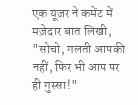एक यूज़र ने कमेंट में मज़ेदार बात लिखी, "सोचो, गलती आपकी नहीं, फिर भी आप पर ही गुस्सा!"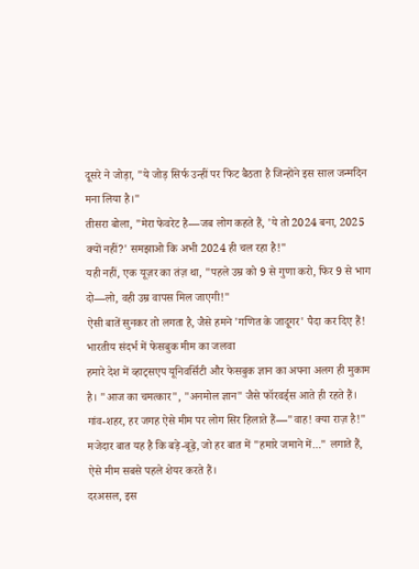दूसरे ने जोड़ा, "ये जोड़ सिर्फ उन्हीं पर फिट बैठता है जिन्होंने इस साल जन्मदिन मना लिया है।"
तीसरा बोला, "मेरा फेवरेट है—जब लोग कहते हैं, 'ये तो 2024 बना, 2025 क्यों नहीं?' समझाओ कि अभी 2024 ही चल रहा है!"
यही नहीं, एक यूज़र का तंज़ था, "पहले उम्र को 9 से गुणा करो, फिर 9 से भाग दो—लो, वही उम्र वापस मिल जाएगी!"
ऐसी बातें सुनकर तो लगता है, जैसे हमने 'गणित के जादूगर' पैदा कर दिए हैं!
भारतीय संदर्भ में फेसबुक मीम का जलवा
हमारे देश में व्हाट्सएप यूनिवर्सिटी और फेसबुक ज्ञान का अपना अलग ही मुकाम है। "आज का चमत्कार", "अनमोल ज्ञान" जैसे फॉरवर्ड्स आते ही रहते हैं।
गांव-शहर, हर जगह ऐसे मीम पर लोग सिर हिलाते हैं—"वाह! क्या राज़ है!"
मजेदार बात यह है कि बड़े-बूढ़े, जो हर बात में "हमारे जमाने में..." लगाते हैं, ऐसे मीम सबसे पहले शेयर करते हैं।
दरअसल, इस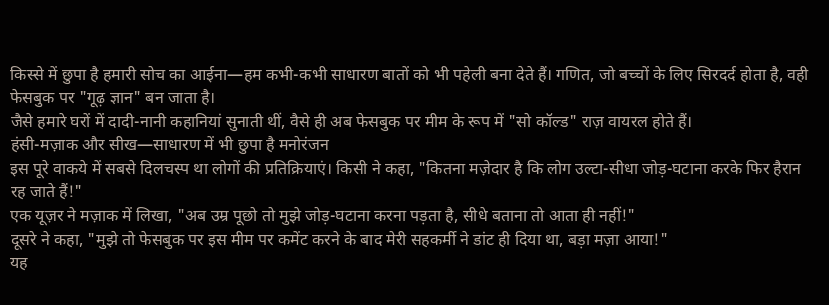किस्से में छुपा है हमारी सोच का आईना—हम कभी-कभी साधारण बातों को भी पहेली बना देते हैं। गणित, जो बच्चों के लिए सिरदर्द होता है, वही फेसबुक पर "गूढ़ ज्ञान" बन जाता है।
जैसे हमारे घरों में दादी-नानी कहानियां सुनाती थीं, वैसे ही अब फेसबुक पर मीम के रूप में "सो कॉल्ड" राज़ वायरल होते हैं।
हंसी-मज़ाक और सीख—साधारण में भी छुपा है मनोरंजन
इस पूरे वाकये में सबसे दिलचस्प था लोगों की प्रतिक्रियाएं। किसी ने कहा, "कितना मज़ेदार है कि लोग उल्टा-सीधा जोड़-घटाना करके फिर हैरान रह जाते हैं!"
एक यूज़र ने मज़ाक में लिखा, "अब उम्र पूछो तो मुझे जोड़-घटाना करना पड़ता है, सीधे बताना तो आता ही नहीं!"
दूसरे ने कहा, "मुझे तो फेसबुक पर इस मीम पर कमेंट करने के बाद मेरी सहकर्मी ने डांट ही दिया था, बड़ा मज़ा आया!"
यह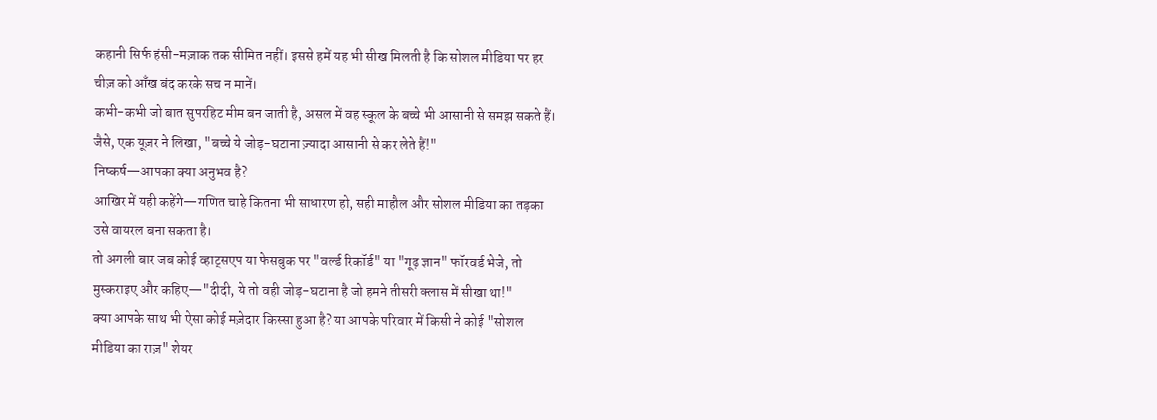कहानी सिर्फ हंसी-मज़ाक तक सीमित नहीं। इससे हमें यह भी सीख मिलती है कि सोशल मीडिया पर हर चीज़ को आँख बंद करके सच न मानें।
कभी-कभी जो बात सुपरहिट मीम बन जाती है, असल में वह स्कूल के बच्चे भी आसानी से समझ सकते हैं।
जैसे, एक यूज़र ने लिखा, "बच्चे ये जोड़-घटाना ज़्यादा आसानी से कर लेते हैं!"
निष्कर्ष—आपका क्या अनुभव है?
आखिर में यही कहेंगे—गणित चाहे कितना भी साधारण हो, सही माहौल और सोशल मीडिया का तड़का उसे वायरल बना सकता है।
तो अगली बार जब कोई व्हाट्सएप या फेसबुक पर "वर्ल्ड रिकॉर्ड" या "गूढ़ ज्ञान" फॉरवर्ड भेजे, तो मुस्कराइए और कहिए—"दीदी, ये तो वही जोड़-घटाना है जो हमने तीसरी क्लास में सीखा था!"
क्या आपके साथ भी ऐसा कोई मज़ेदार किस्सा हुआ है? या आपके परिवार में किसी ने कोई "सोशल मीडिया का राज़" शेयर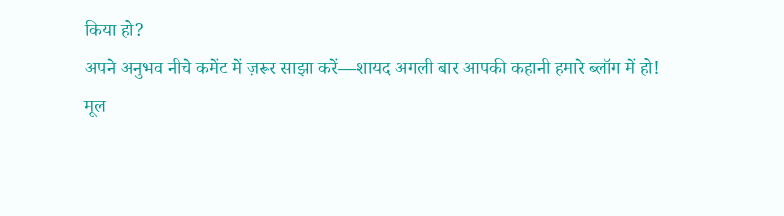किया हो?
अपने अनुभव नीचे कमेंट में ज़रूर साझा करें—शायद अगली बार आपकी कहानी हमारे ब्लॉग में हो!
मूल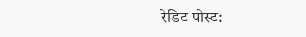रेडिट पोस्ट: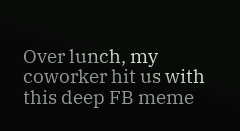Over lunch, my coworker hit us with this deep FB meme